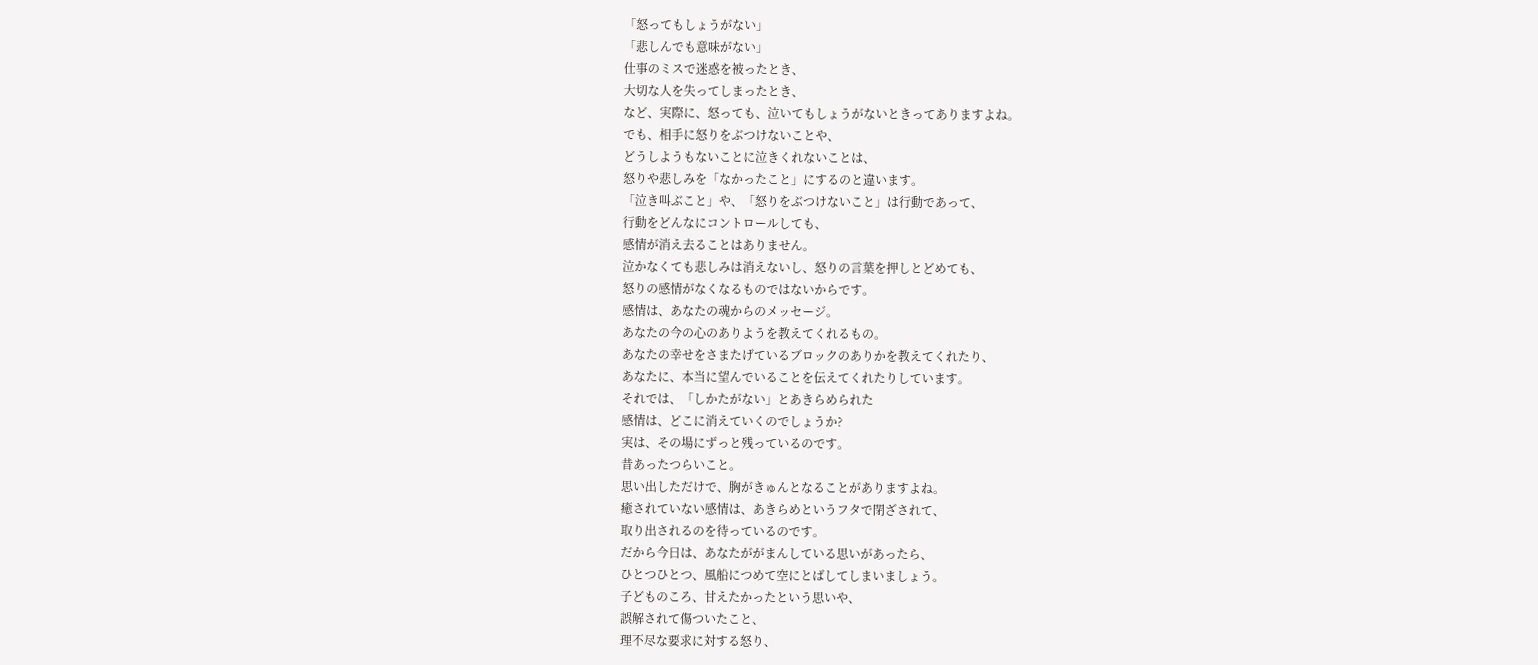「怒ってもしょうがない」
「悲しんでも意味がない」
仕事のミスで迷惑を被ったとき、
大切な人を失ってしまったとき、
など、実際に、怒っても、泣いてもしょうがないときってありますよね。
でも、相手に怒りをぶつけないことや、
どうしようもないことに泣きくれないことは、
怒りや悲しみを「なかったこと」にするのと違います。
「泣き叫ぶこと」や、「怒りをぶつけないこと」は行動であって、
行動をどんなにコントロールしても、
感情が消え去ることはありません。
泣かなくても悲しみは消えないし、怒りの言葉を押しとどめても、
怒りの感情がなくなるものではないからです。
感情は、あなたの魂からのメッセージ。
あなたの今の心のありようを教えてくれるもの。
あなたの幸せをさまたげているブロックのありかを教えてくれたり、
あなたに、本当に望んでいることを伝えてくれたりしています。
それでは、「しかたがない」とあきらめられた
感情は、どこに消えていくのでしょうか?
実は、その場にずっと残っているのです。
昔あったつらいこと。
思い出しただけで、胸がきゅんとなることがありますよね。
癒されていない感情は、あきらめというフタで閉ざされて、
取り出されるのを待っているのです。
だから今日は、あなたががまんしている思いがあったら、
ひとつひとつ、風船につめて空にとばしてしまいましょう。
子どものころ、甘えたかったという思いや、
誤解されて傷ついたこと、
理不尽な要求に対する怒り、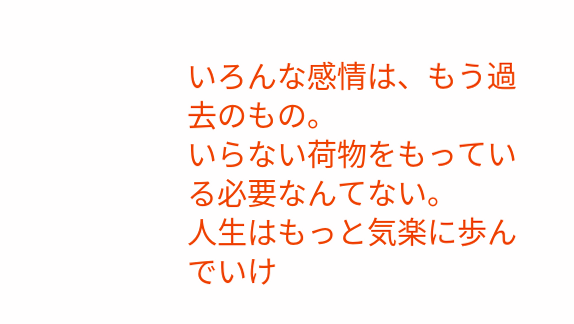いろんな感情は、もう過去のもの。
いらない荷物をもっている必要なんてない。
人生はもっと気楽に歩んでいけ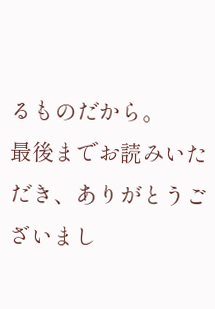るものだから。
最後までお読みいただき、ありがとうございまし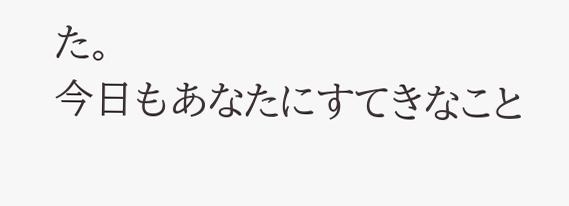た。
今日もあなたにすてきなこと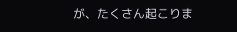が、たくさん起こりま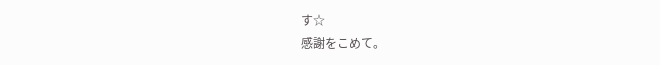す☆
感謝をこめて。